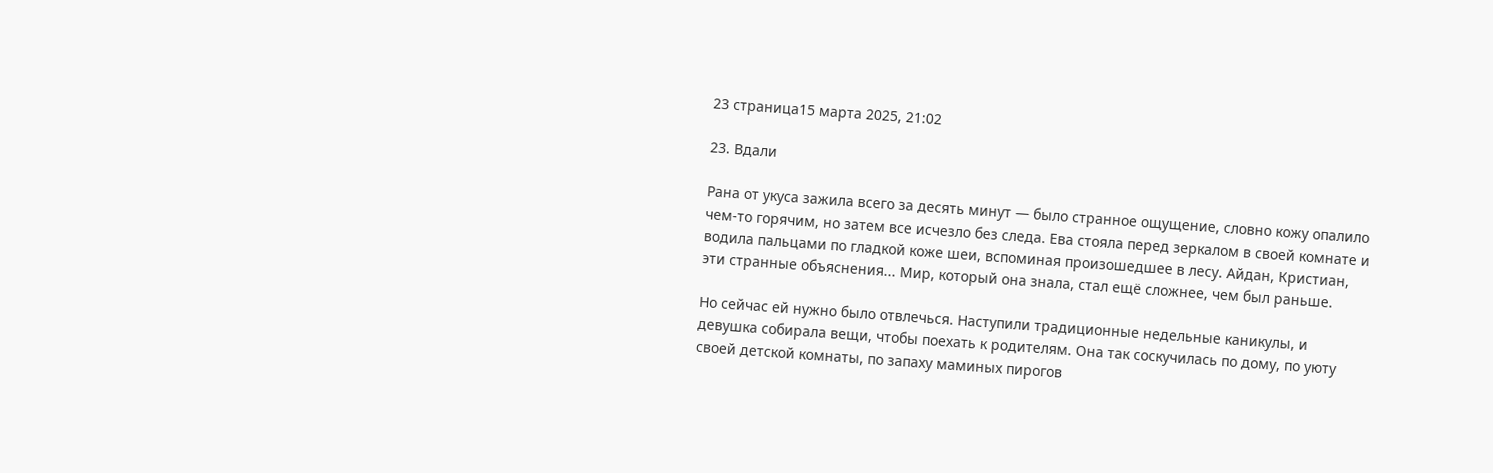23 страница15 марта 2025, 21:02

23. Вдали

Рана от укуса зажила всего за десять минут — было странное ощущение, словно кожу опалило чем-то горячим, но затем все исчезло без следа. Ева стояла перед зеркалом в своей комнате и водила пальцами по гладкой коже шеи, вспоминая произошедшее в лесу. Айдан, Кристиан, эти странные объяснения... Мир, который она знала, стал ещё сложнее, чем был раньше.

Но сейчас ей нужно было отвлечься. Наступили традиционные недельные каникулы, и девушка собирала вещи, чтобы поехать к родителям. Она так соскучилась по дому, по уюту своей детской комнаты, по запаху маминых пирогов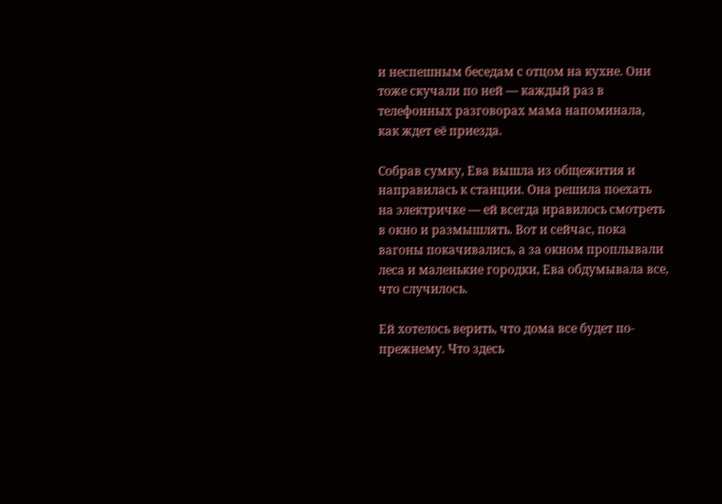и неспешным беседам с отцом на кухне. Они тоже скучали по ней — каждый раз в телефонных разговорах мама напоминала, как ждет её приезда.

Собрав сумку, Ева вышла из общежития и направилась к станции. Она решила поехать на электричке — ей всегда нравилось смотреть в окно и размышлять. Вот и сейчас, пока вагоны покачивались, а за окном проплывали леса и маленькие городки, Ева обдумывала все, что случилось.

Ей хотелось верить, что дома все будет по-прежнему. Что здесь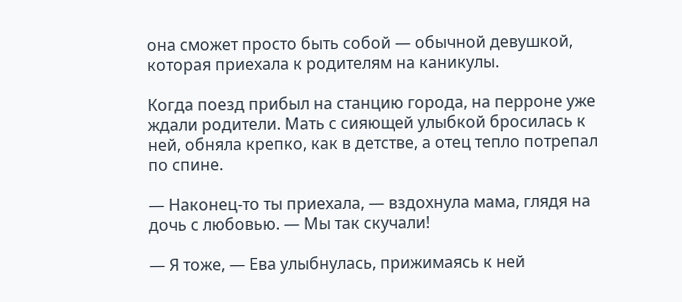она сможет просто быть собой — обычной девушкой, которая приехала к родителям на каникулы.

Когда поезд прибыл на станцию города, на перроне уже ждали родители. Мать с сияющей улыбкой бросилась к ней, обняла крепко, как в детстве, а отец тепло потрепал по спине.

— Наконец-то ты приехала, — вздохнула мама, глядя на дочь с любовью. — Мы так скучали!

— Я тоже, — Ева улыбнулась, прижимаясь к ней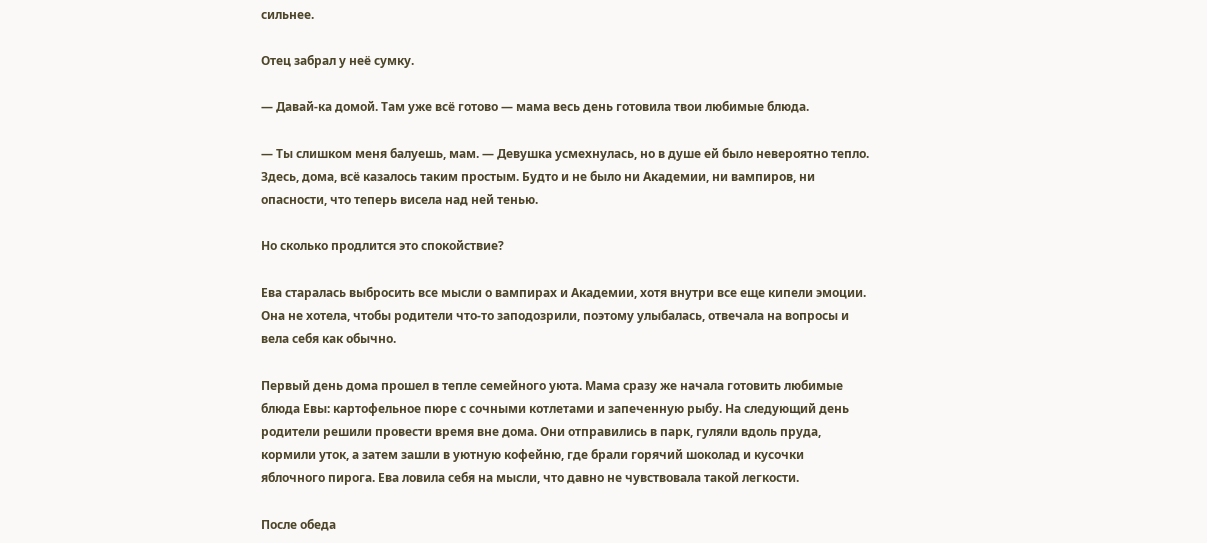сильнее.

Отец забрал у неё сумку.

— Давай-ка домой. Там уже всё готово — мама весь день готовила твои любимые блюда.

— Ты слишком меня балуешь, мам. — Девушка усмехнулась, но в душе ей было невероятно тепло. Здесь, дома, всё казалось таким простым. Будто и не было ни Академии, ни вампиров, ни опасности, что теперь висела над ней тенью.

Но сколько продлится это спокойствие?

Ева старалась выбросить все мысли о вампирах и Академии, хотя внутри все еще кипели эмоции. Она не хотела, чтобы родители что-то заподозрили, поэтому улыбалась, отвечала на вопросы и вела себя как обычно.

Первый день дома прошел в тепле семейного уюта. Мама сразу же начала готовить любимые блюда Евы: картофельное пюре с сочными котлетами и запеченную рыбу. На следующий день родители решили провести время вне дома. Они отправились в парк, гуляли вдоль пруда, кормили уток, а затем зашли в уютную кофейню, где брали горячий шоколад и кусочки яблочного пирога. Ева ловила себя на мысли, что давно не чувствовала такой легкости.

После обеда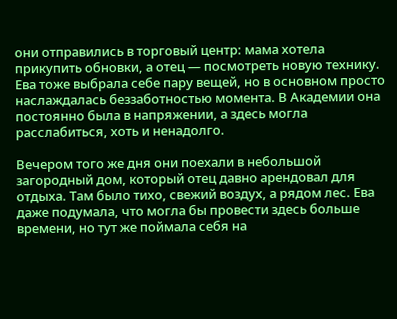они отправились в торговый центр: мама хотела прикупить обновки, а отец — посмотреть новую технику. Ева тоже выбрала себе пару вещей, но в основном просто наслаждалась беззаботностью момента. В Академии она постоянно была в напряжении, а здесь могла расслабиться, хоть и ненадолго.

Вечером того же дня они поехали в небольшой загородный дом, который отец давно арендовал для отдыха. Там было тихо, свежий воздух, а рядом лес. Ева даже подумала, что могла бы провести здесь больше времени, но тут же поймала себя на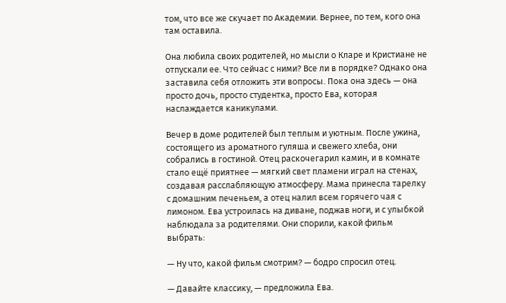том, что все же скучает по Академии. Вернее, по тем, кого она там оставила.

Она любила своих родителей, но мысли о Кларе и Кристиане не отпускали ее. Что сейчас с ними? Все ли в порядке? Однако она заставила себя отложить эти вопросы. Пока она здесь — она просто дочь, просто студентка, просто Ева, которая наслаждается каникулами.

Вечер в доме родителей был теплым и уютным. После ужина, состоящего из ароматного гуляша и свежего хлеба, они собрались в гостиной. Отец раскочегарил камин, и в комнате стало ещё приятнее — мягкий свет пламени играл на стенах, создавая расслабляющую атмосферу. Мама принесла тарелку с домашним печеньем, а отец налил всем горячего чая с лимоном. Ева устроилась на диване, поджав ноги, и с улыбкой наблюдала за родителями. Они спорили, какой фильм выбрать:

— Ну что, какой фильм смотрим? — бодро спросил отец.

— Давайте классику, — предложила Ева.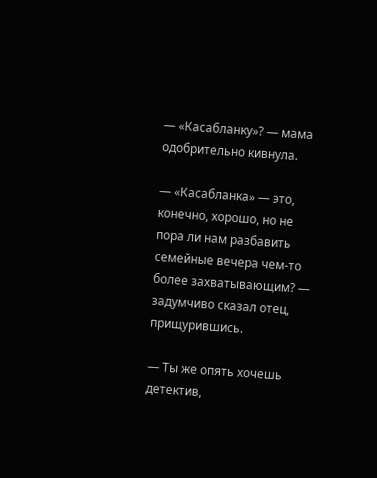— «Касабланку»? — мама одобрительно кивнула.

— «Касабланка» — это, конечно, хорошо, но не пора ли нам разбавить семейные вечера чем-то более захватывающим? — задумчиво сказал отец, прищурившись.

— Ты же опять хочешь детектив,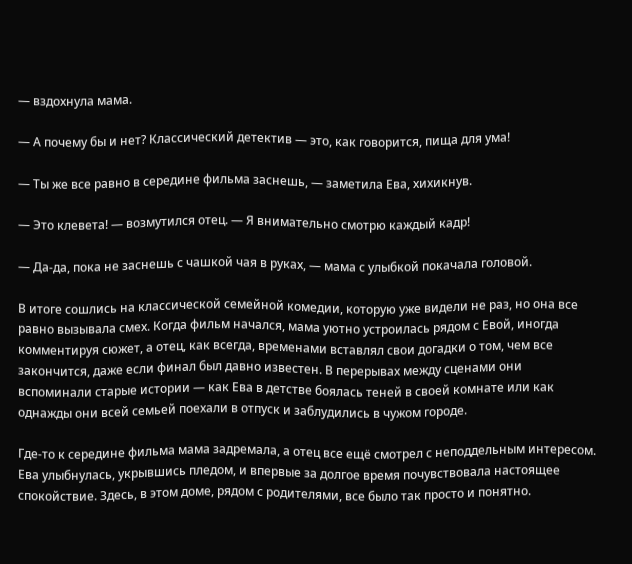— вздохнула мама.

— А почему бы и нет? Классический детектив — это, как говорится, пища для ума!

— Ты же все равно в середине фильма заснешь, — заметила Ева, хихикнув.

— Это клевета! — возмутился отец. — Я внимательно смотрю каждый кадр!

— Да-да, пока не заснешь с чашкой чая в руках, — мама с улыбкой покачала головой.

В итоге сошлись на классической семейной комедии, которую уже видели не раз, но она все равно вызывала смех. Когда фильм начался, мама уютно устроилась рядом с Евой, иногда комментируя сюжет, а отец, как всегда, временами вставлял свои догадки о том, чем все закончится, даже если финал был давно известен. В перерывах между сценами они вспоминали старые истории — как Ева в детстве боялась теней в своей комнате или как однажды они всей семьей поехали в отпуск и заблудились в чужом городе.

Где-то к середине фильма мама задремала, а отец все ещё смотрел с неподдельным интересом. Ева улыбнулась, укрывшись пледом, и впервые за долгое время почувствовала настоящее спокойствие. Здесь, в этом доме, рядом с родителями, все было так просто и понятно.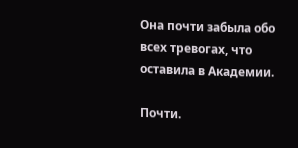Она почти забыла обо всех тревогах, что оставила в Академии.

Почти.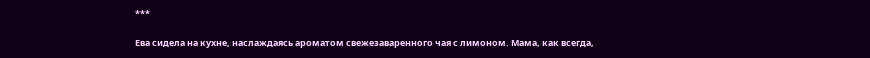***

Ева сидела на кухне, наслаждаясь ароматом свежезаваренного чая с лимоном. Мама, как всегда,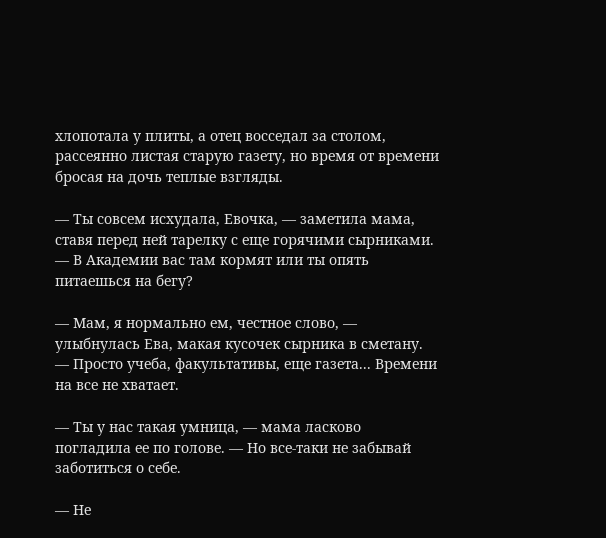хлопотала у плиты, а отец восседал за столом, рассеянно листая старую газету, но время от времени бросая на дочь теплые взгляды.

— Ты совсем исхудала, Евочка, — заметила мама, ставя перед ней тарелку с еще горячими сырниками. — В Академии вас там кормят или ты опять питаешься на бегу?

— Мам, я нормально ем, честное слово, — улыбнулась Ева, макая кусочек сырника в сметану. — Просто учеба, факультативы, еще газета... Времени на все не хватает.

— Ты у нас такая умница, — мама ласково погладила ее по голове. — Но все-таки не забывай заботиться о себе.

— Не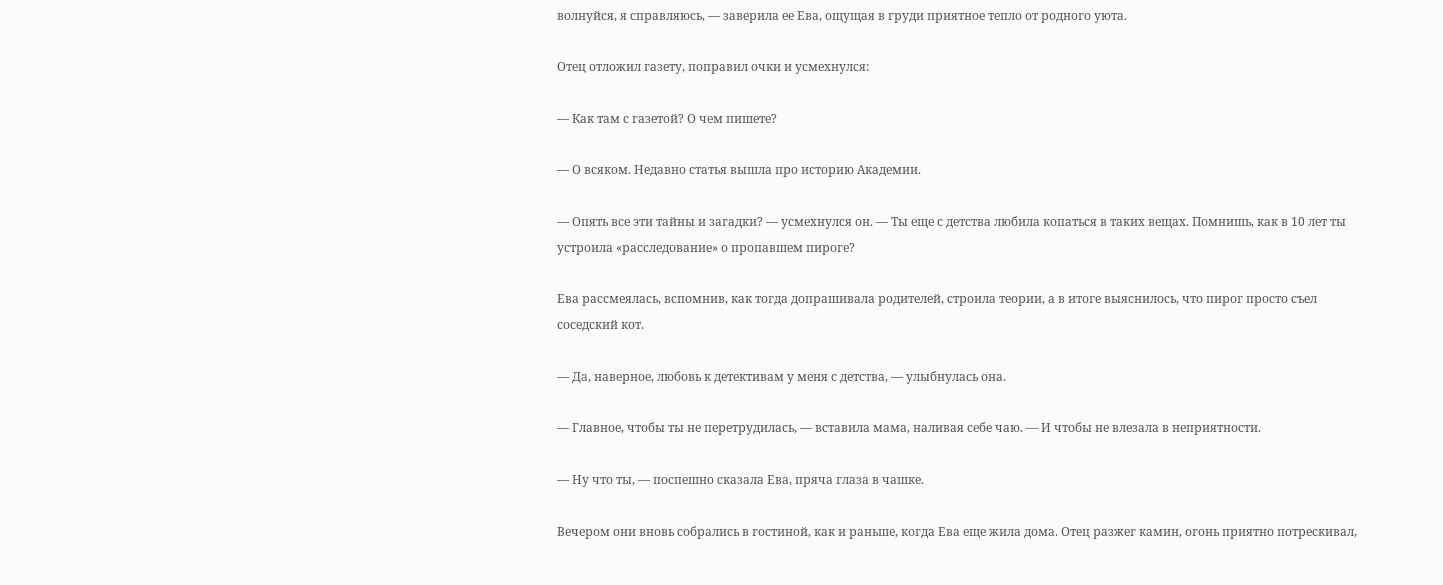волнуйся, я справляюсь, — заверила ее Ева, ощущая в груди приятное тепло от родного уюта.

Отец отложил газету, поправил очки и усмехнулся:

— Как там с газетой? О чем пишете?

— О всяком. Недавно статья вышла про историю Академии.

— Опять все эти тайны и загадки? — усмехнулся он. — Ты еще с детства любила копаться в таких вещах. Помнишь, как в 10 лет ты устроила «расследование» о пропавшем пироге?

Ева рассмеялась, вспомнив, как тогда допрашивала родителей, строила теории, а в итоге выяснилось, что пирог просто съел соседский кот.

— Да, наверное, любовь к детективам у меня с детства, — улыбнулась она.

— Главное, чтобы ты не перетрудилась, — вставила мама, наливая себе чаю. — И чтобы не влезала в неприятности.

— Ну что ты, — поспешно сказала Ева, пряча глаза в чашке.

Вечером они вновь собрались в гостиной, как и раньше, когда Ева еще жила дома. Отец разжег камин, огонь приятно потрескивал,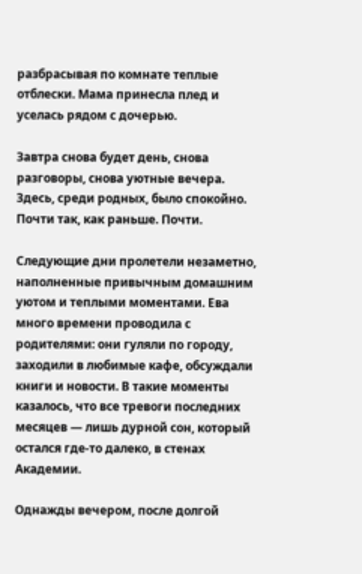разбрасывая по комнате теплые отблески. Мама принесла плед и уселась рядом с дочерью.

Завтра снова будет день, снова разговоры, снова уютные вечера. Здесь, среди родных, было спокойно. Почти так, как раньше. Почти.

Следующие дни пролетели незаметно, наполненные привычным домашним уютом и теплыми моментами. Ева много времени проводила с родителями: они гуляли по городу, заходили в любимые кафе, обсуждали книги и новости. В такие моменты казалось, что все тревоги последних месяцев — лишь дурной сон, который остался где-то далеко, в стенах Академии.

Однажды вечером, после долгой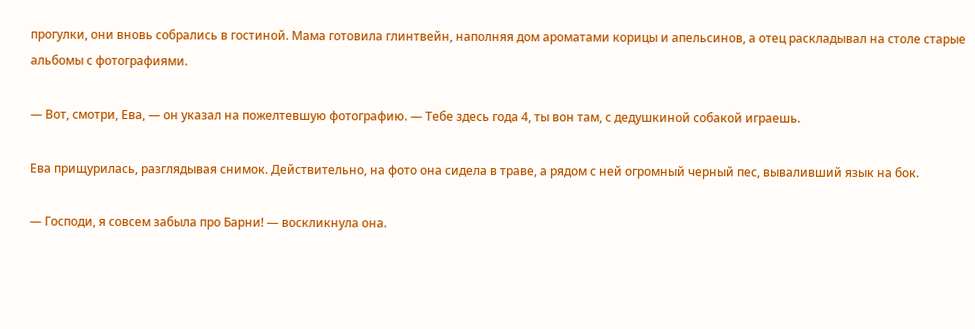прогулки, они вновь собрались в гостиной. Мама готовила глинтвейн, наполняя дом ароматами корицы и апельсинов, а отец раскладывал на столе старые альбомы с фотографиями.

— Вот, смотри, Ева, — он указал на пожелтевшую фотографию. — Тебе здесь года 4, ты вон там, с дедушкиной собакой играешь.

Ева прищурилась, разглядывая снимок. Действительно, на фото она сидела в траве, а рядом с ней огромный черный пес, вываливший язык на бок.

— Господи, я совсем забыла про Барни! — воскликнула она.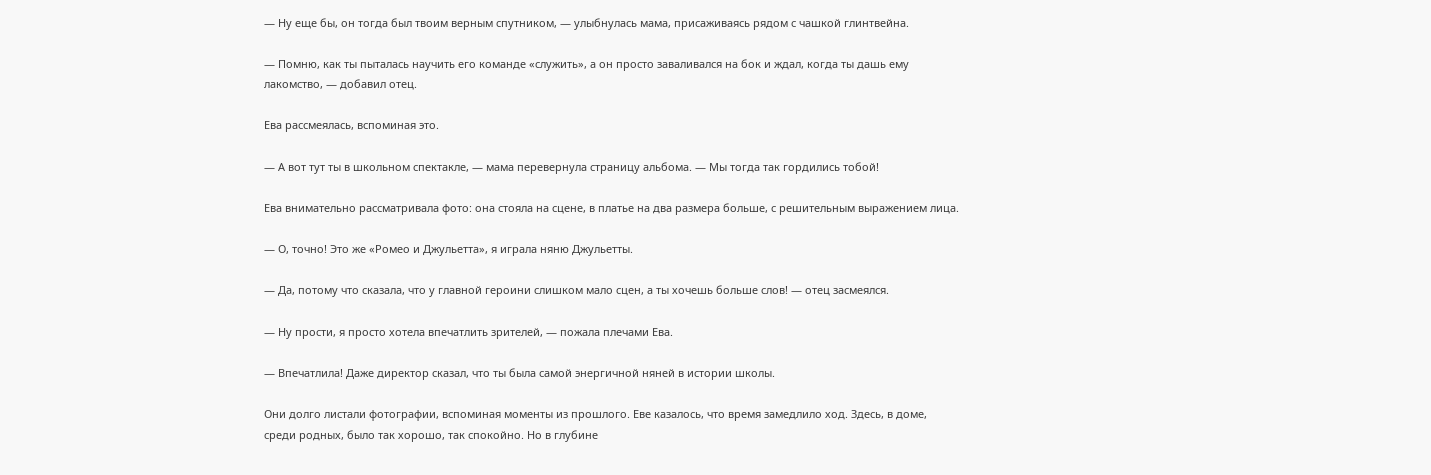— Ну еще бы, он тогда был твоим верным спутником, — улыбнулась мама, присаживаясь рядом с чашкой глинтвейна.

— Помню, как ты пыталась научить его команде «служить», а он просто заваливался на бок и ждал, когда ты дашь ему лакомство, — добавил отец.

Ева рассмеялась, вспоминая это.

— А вот тут ты в школьном спектакле, — мама перевернула страницу альбома. — Мы тогда так гордились тобой!

Ева внимательно рассматривала фото: она стояла на сцене, в платье на два размера больше, с решительным выражением лица.

— О, точно! Это же «Ромео и Джульетта», я играла няню Джульетты.

— Да, потому что сказала, что у главной героини слишком мало сцен, а ты хочешь больше слов! — отец засмеялся.

— Ну прости, я просто хотела впечатлить зрителей, — пожала плечами Ева.

— Впечатлила! Даже директор сказал, что ты была самой энергичной няней в истории школы.

Они долго листали фотографии, вспоминая моменты из прошлого. Еве казалось, что время замедлило ход. Здесь, в доме, среди родных, было так хорошо, так спокойно. Но в глубине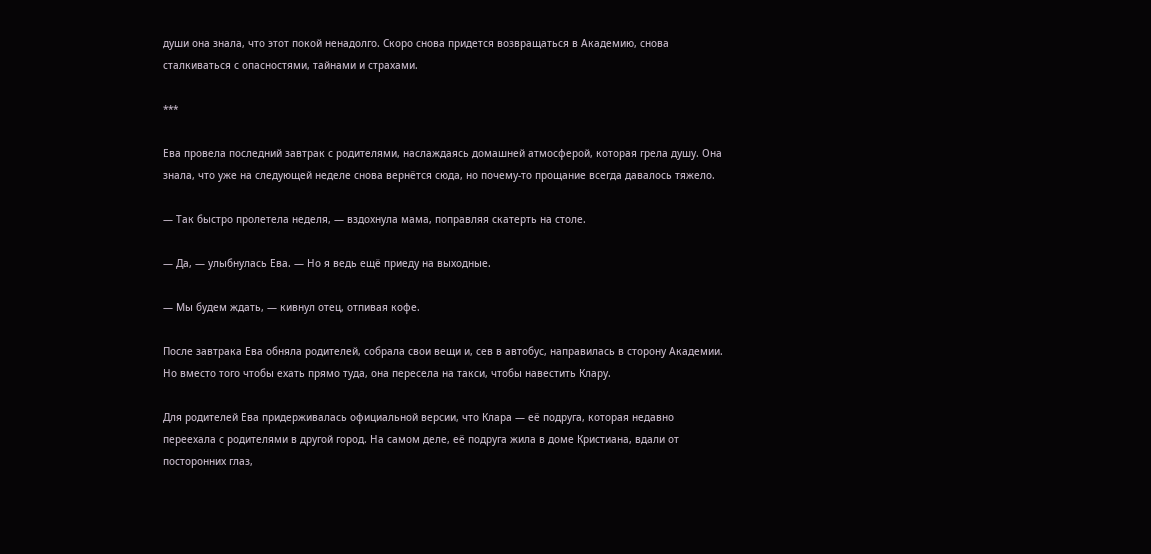души она знала, что этот покой ненадолго. Скоро снова придется возвращаться в Академию, снова сталкиваться с опасностями, тайнами и страхами.

***

Ева провела последний завтрак с родителями, наслаждаясь домашней атмосферой, которая грела душу. Она знала, что уже на следующей неделе снова вернётся сюда, но почему-то прощание всегда давалось тяжело.

— Так быстро пролетела неделя, — вздохнула мама, поправляя скатерть на столе.

— Да, — улыбнулась Ева. — Но я ведь ещё приеду на выходные.

— Мы будем ждать, — кивнул отец, отпивая кофе.

После завтрака Ева обняла родителей, собрала свои вещи и, сев в автобус, направилась в сторону Академии. Но вместо того чтобы ехать прямо туда, она пересела на такси, чтобы навестить Клару.

Для родителей Ева придерживалась официальной версии, что Клара — её подруга, которая недавно переехала с родителями в другой город. На самом деле, её подруга жила в доме Кристиана, вдали от посторонних глаз,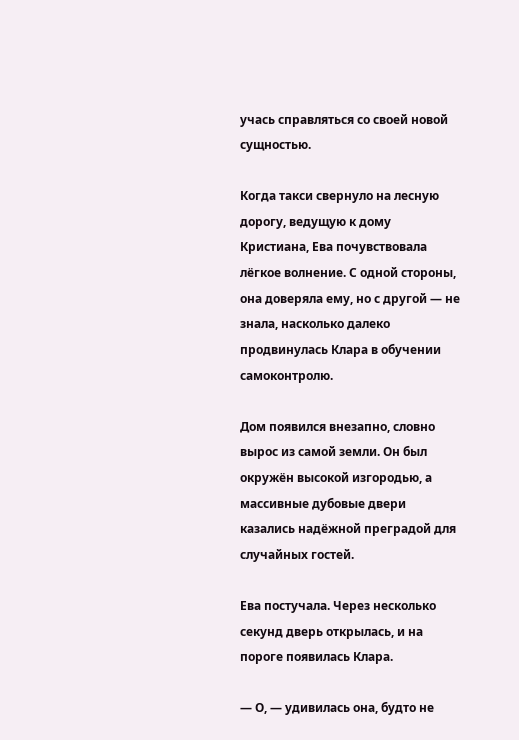учась справляться со своей новой сущностью.

Когда такси свернуло на лесную дорогу, ведущую к дому Кристиана, Ева почувствовала лёгкое волнение. С одной стороны, она доверяла ему, но с другой — не знала, насколько далеко продвинулась Клара в обучении самоконтролю.

Дом появился внезапно, словно вырос из самой земли. Он был окружён высокой изгородью, а массивные дубовые двери казались надёжной преградой для случайных гостей.

Ева постучала. Через несколько секунд дверь открылась, и на пороге появилась Клара.

— О, — удивилась она, будто не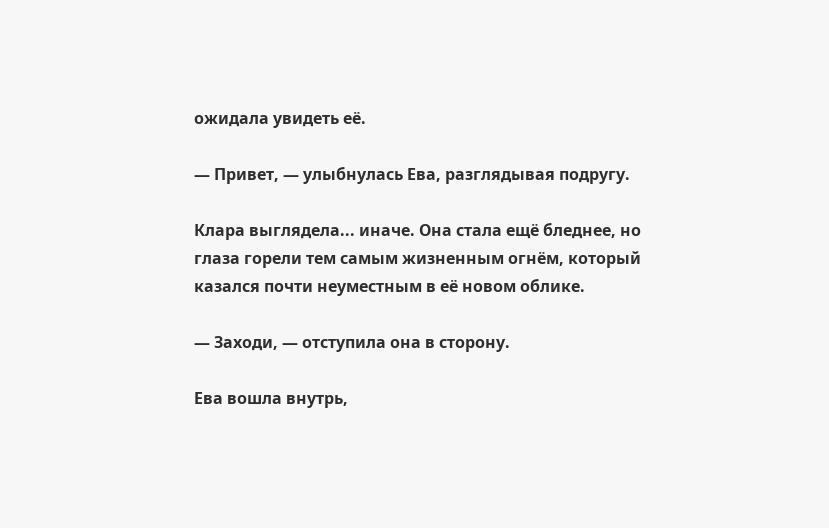ожидала увидеть её.

— Привет, — улыбнулась Ева, разглядывая подругу.

Клара выглядела... иначе. Она стала ещё бледнее, но глаза горели тем самым жизненным огнём, который казался почти неуместным в её новом облике.

— Заходи, — отступила она в сторону.

Ева вошла внутрь,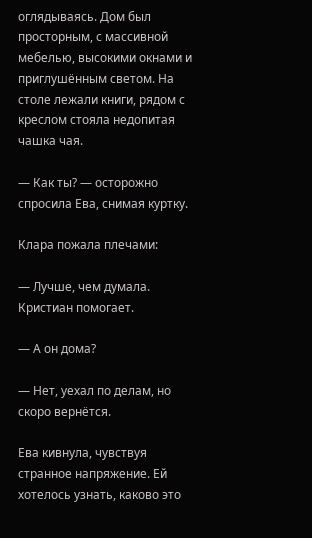оглядываясь. Дом был просторным, с массивной мебелью, высокими окнами и приглушённым светом. На столе лежали книги, рядом с креслом стояла недопитая чашка чая.

— Как ты? — осторожно спросила Ева, снимая куртку.

Клара пожала плечами:

— Лучше, чем думала. Кристиан помогает.

— А он дома?

— Нет, уехал по делам, но скоро вернётся.

Ева кивнула, чувствуя странное напряжение. Ей хотелось узнать, каково это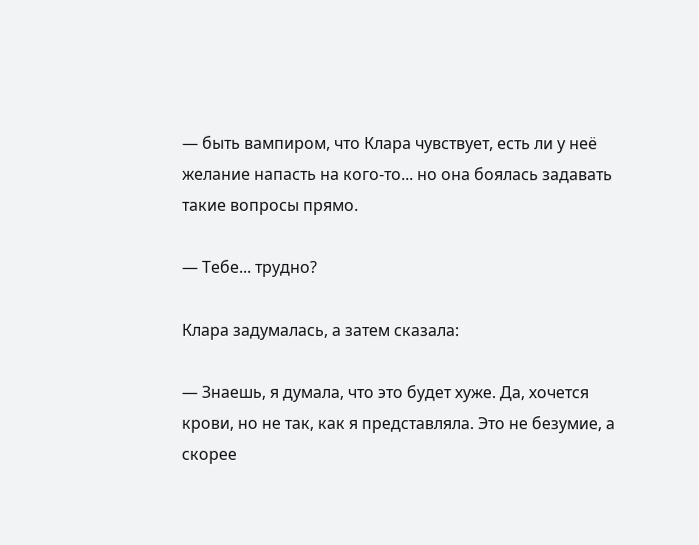— быть вампиром, что Клара чувствует, есть ли у неё желание напасть на кого-то... но она боялась задавать такие вопросы прямо.

— Тебе... трудно?

Клара задумалась, а затем сказала:

— Знаешь, я думала, что это будет хуже. Да, хочется крови, но не так, как я представляла. Это не безумие, а скорее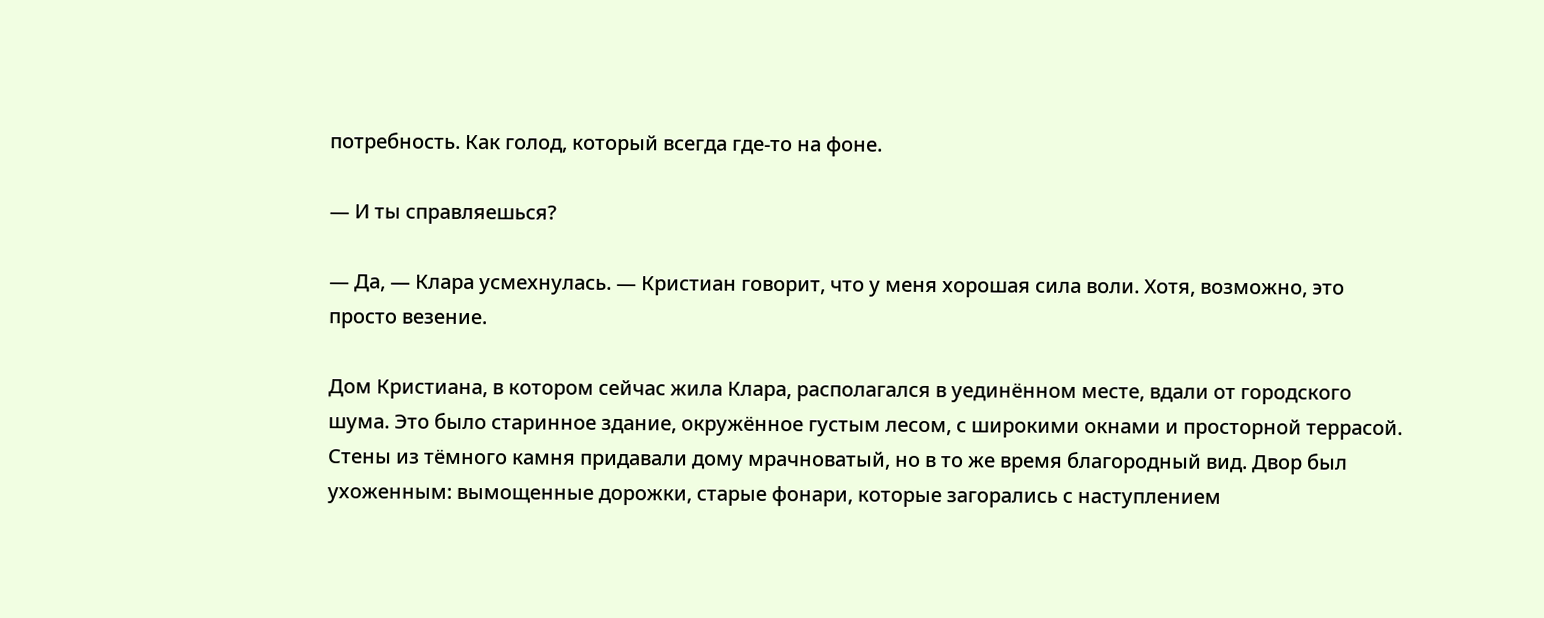потребность. Как голод, который всегда где-то на фоне.

— И ты справляешься?

— Да, — Клара усмехнулась. — Кристиан говорит, что у меня хорошая сила воли. Хотя, возможно, это просто везение.

Дом Кристиана, в котором сейчас жила Клара, располагался в уединённом месте, вдали от городского шума. Это было старинное здание, окружённое густым лесом, с широкими окнами и просторной террасой. Стены из тёмного камня придавали дому мрачноватый, но в то же время благородный вид. Двор был ухоженным: вымощенные дорожки, старые фонари, которые загорались с наступлением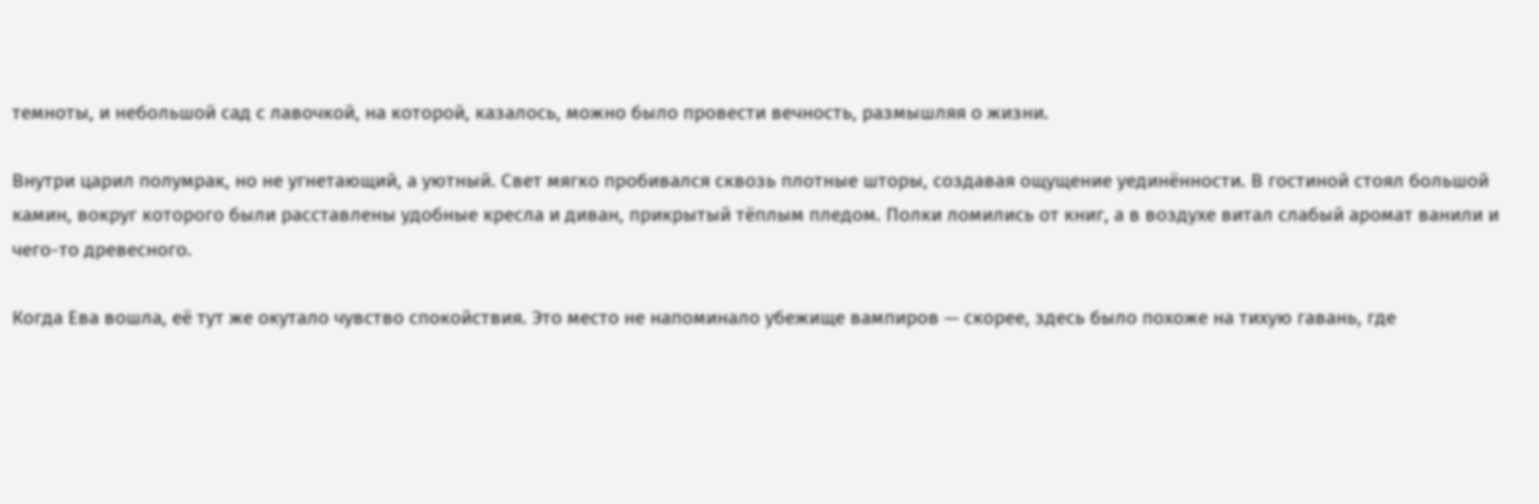темноты, и небольшой сад с лавочкой, на которой, казалось, можно было провести вечность, размышляя о жизни.

Внутри царил полумрак, но не угнетающий, а уютный. Свет мягко пробивался сквозь плотные шторы, создавая ощущение уединённости. В гостиной стоял большой камин, вокруг которого были расставлены удобные кресла и диван, прикрытый тёплым пледом. Полки ломились от книг, а в воздухе витал слабый аромат ванили и чего-то древесного.

Когда Ева вошла, её тут же окутало чувство спокойствия. Это место не напоминало убежище вампиров — скорее, здесь было похоже на тихую гавань, где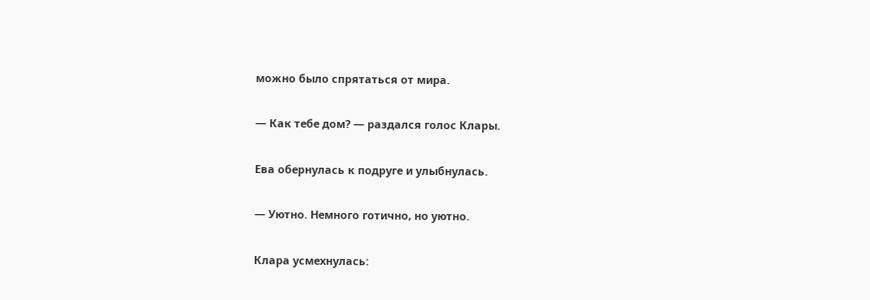можно было спрятаться от мира.

— Как тебе дом? — раздался голос Клары.

Ева обернулась к подруге и улыбнулась.

— Уютно. Немного готично, но уютно.

Клара усмехнулась: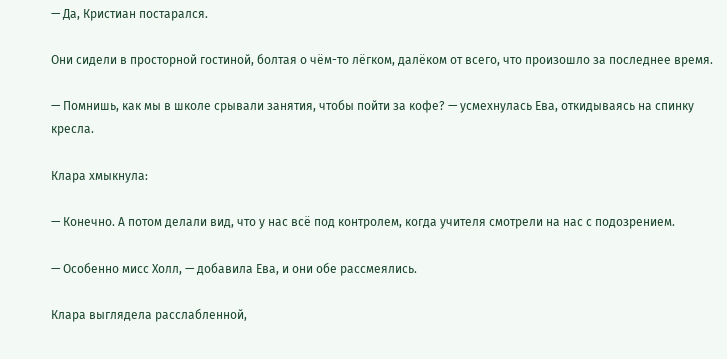— Да, Кристиан постарался.

Они сидели в просторной гостиной, болтая о чём-то лёгком, далёком от всего, что произошло за последнее время.

— Помнишь, как мы в школе срывали занятия, чтобы пойти за кофе? — усмехнулась Ева, откидываясь на спинку кресла.

Клара хмыкнула:

— Конечно. А потом делали вид, что у нас всё под контролем, когда учителя смотрели на нас с подозрением.

— Особенно мисс Холл, — добавила Ева, и они обе рассмеялись.

Клара выглядела расслабленной,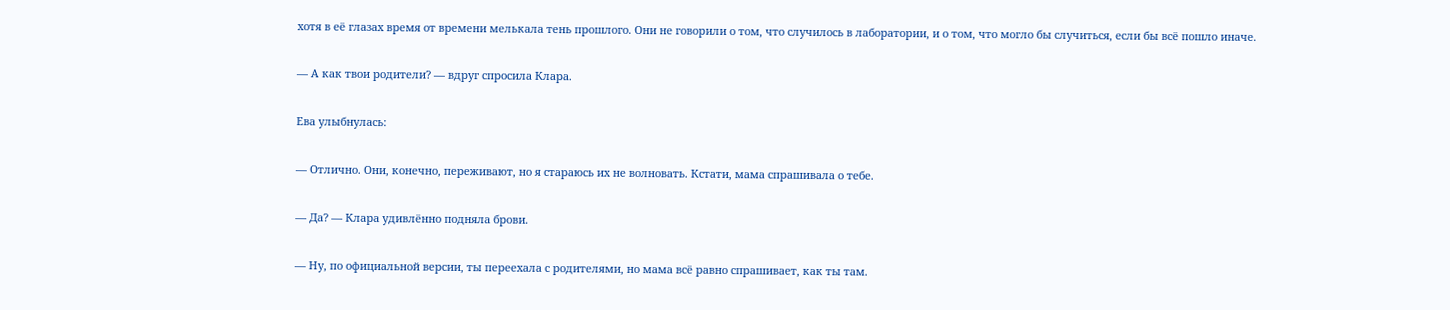хотя в её глазах время от времени мелькала тень прошлого. Они не говорили о том, что случилось в лаборатории, и о том, что могло бы случиться, если бы всё пошло иначе.

— А как твои родители? — вдруг спросила Клара.

Ева улыбнулась:

— Отлично. Они, конечно, переживают, но я стараюсь их не волновать. Кстати, мама спрашивала о тебе.

— Да? — Клара удивлённо подняла брови.

— Ну, по официальной версии, ты переехала с родителями, но мама всё равно спрашивает, как ты там.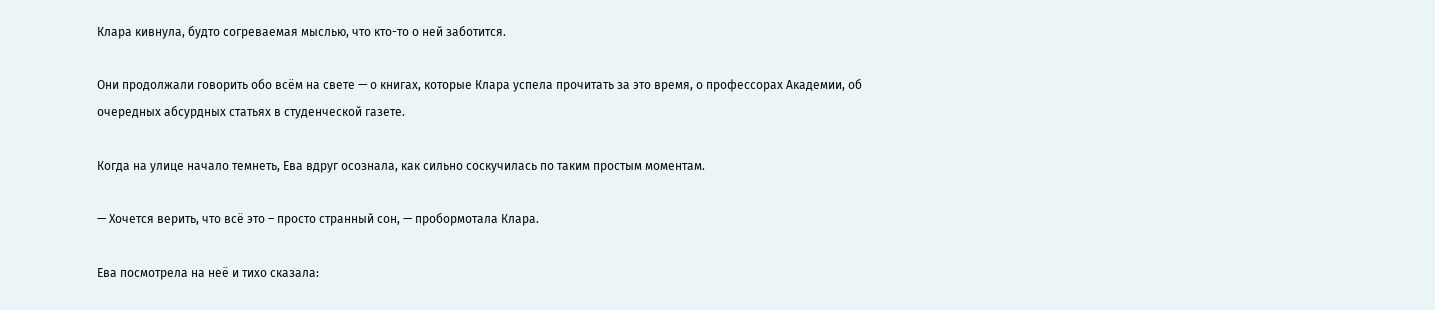Клара кивнула, будто согреваемая мыслью, что кто-то о ней заботится.

Они продолжали говорить обо всём на свете — о книгах, которые Клара успела прочитать за это время, о профессорах Академии, об очередных абсурдных статьях в студенческой газете.

Когда на улице начало темнеть, Ева вдруг осознала, как сильно соскучилась по таким простым моментам.

— Хочется верить, что всё это – просто странный сон, — пробормотала Клара.

Ева посмотрела на неё и тихо сказала: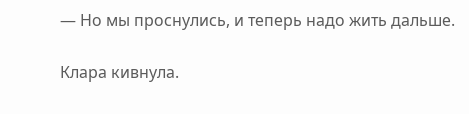— Но мы проснулись, и теперь надо жить дальше.

Клара кивнула.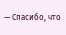— Спасибо, что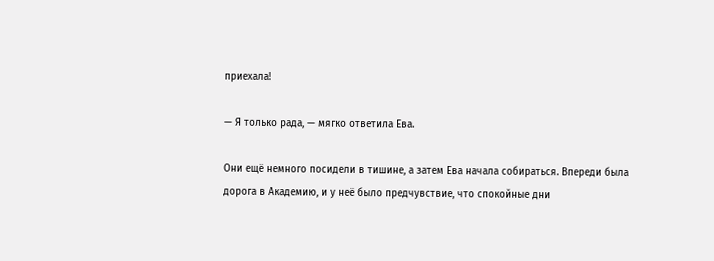приехала!

— Я только рада, — мягко ответила Ева.

Они ещё немного посидели в тишине, а затем Ева начала собираться. Впереди была дорога в Академию, и у неё было предчувствие, что спокойные дни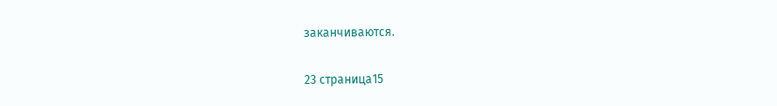заканчиваются.

23 страница15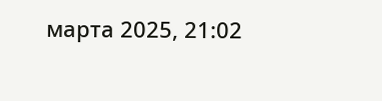марта 2025, 21:02